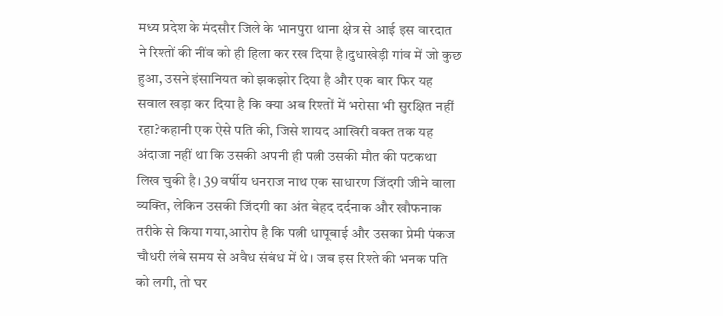मध्य प्रदेश के मंदसौर जिले के भानपुरा थाना क्षेत्र से आई इस वारदात ने रिश्तों की नींव को ही हिला कर रख दिया है।दुधाखेड़ी गांव में जो कुछ हुआ, उसने इंसानियत को झकझोर दिया है और एक बार फिर यह सवाल खड़ा कर दिया है कि क्या अब रिश्तों में भरोसा भी सुरक्षित नहीं रहा?कहानी एक ऐसे पति की, जिसे शायद आखिरी वक्त तक यह अंदाजा नहीं था कि उसकी अपनी ही पत्नी उसकी मौत की पटकथा लिख चुकी है। 39 वर्षीय धनराज नाथ एक साधारण जिंदगी जीने वाला व्यक्ति, लेकिन उसकी जिंदगी का अंत बेहद दर्दनाक और खौफनाक तरीके से किया गया,आरोप है कि पत्नी धापूबाई और उसका प्रेमी पंकज चौधरी लंबे समय से अवैध संबंध में थे। जब इस रिश्ते की भनक पति को लगी, तो घर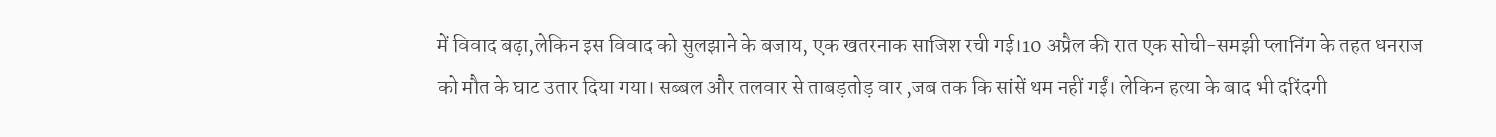में विवाद बढ़ा,लेकिन इस विवाद को सुलझाने के बजाय, एक खतरनाक साजिश रची गई।10 अप्रैल की रात एक सोची-समझी प्लानिंग के तहत धनराज को मौत के घाट उतार दिया गया। सब्बल और तलवार से ताबड़तोड़ वार ,जब तक कि सांसें थम नहीं गईं। लेकिन हत्या के बाद भी दरिंदगी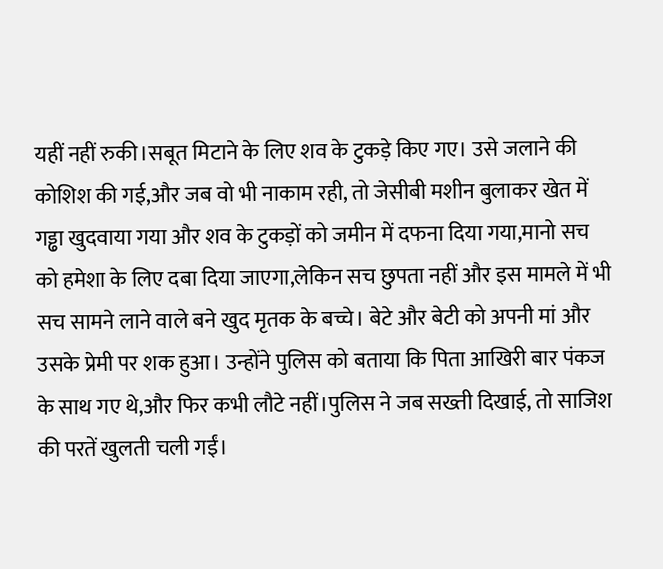यहीं नहीं रुकी।सबूत मिटाने के लिए शव के टुकड़े किए गए। उसे जलाने की कोशिश की गई,और जब वो भी नाकाम रही, तो जेसीबी मशीन बुलाकर खेत में गड्ढा खुदवाया गया और शव के टुकड़ों को जमीन में दफना दिया गया,मानो सच को हमेशा के लिए दबा दिया जाएगा,लेकिन सच छुपता नहीं और इस मामले में भी सच सामने लाने वाले बने खुद मृतक के बच्चे। बेटे और बेटी को अपनी मां और उसके प्रेमी पर शक हुआ। उन्होंने पुलिस को बताया कि पिता आखिरी बार पंकज के साथ गए थे,और फिर कभी लौटे नहीं।पुलिस ने जब सख्ती दिखाई, तो साजिश की परतें खुलती चली गईं।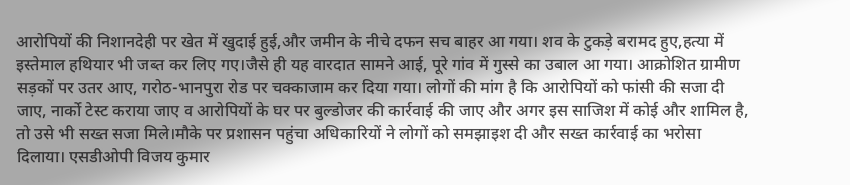आरोपियों की निशानदेही पर खेत में खुदाई हुई,और जमीन के नीचे दफन सच बाहर आ गया। शव के टुकड़े बरामद हुए,हत्या में इस्तेमाल हथियार भी जब्त कर लिए गए।जैसे ही यह वारदात सामने आई, पूरे गांव में गुस्से का उबाल आ गया। आक्रोशित ग्रामीण सड़कों पर उतर आए, गरोठ-भानपुरा रोड पर चक्काजाम कर दिया गया। लोगों की मांग है कि आरोपियों को फांसी की सजा दी जाए, नार्को टेस्ट कराया जाए व आरोपियों के घर पर बुल्डोजर की कार्रवाई की जाए और अगर इस साजिश में कोई और शामिल है, तो उसे भी सख्त सजा मिले।मौके पर प्रशासन पहुंचा अधिकारियों ने लोगों को समझाइश दी और सख्त कार्रवाई का भरोसा दिलाया। एसडीओपी विजय कुमार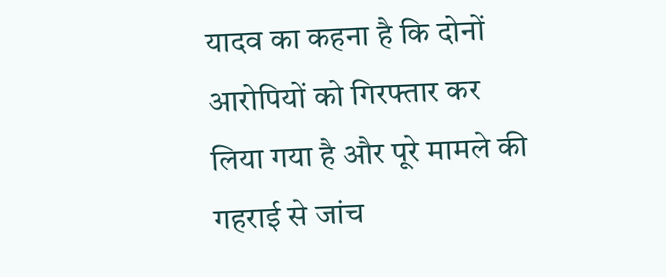यादव का कहना है कि दोनों आरोपियों को गिरफ्तार कर लिया गया है और पूरे मामले की गहराई से जांच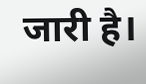जारी है।